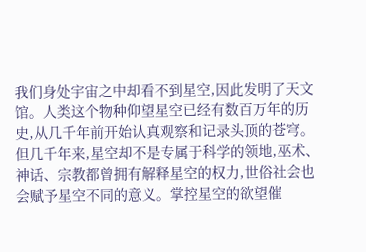我们身处宇宙之中却看不到星空,因此发明了天文馆。人类这个物种仰望星空已经有数百万年的历史,从几千年前开始认真观察和记录头顶的苍穹。但几千年来,星空却不是专属于科学的领地,巫术、神话、宗教都曾拥有解释星空的权力,世俗社会也会赋予星空不同的意义。掌控星空的欲望催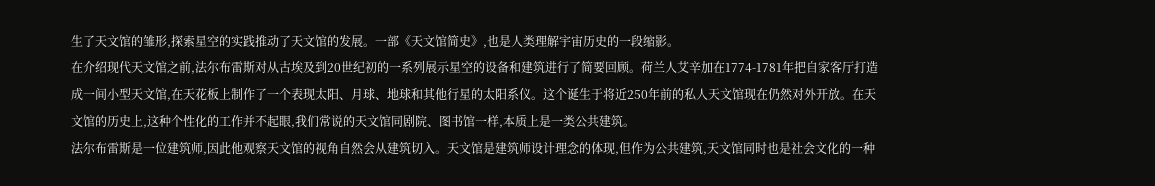生了天文馆的雏形,探索星空的实践推动了天文馆的发展。一部《天文馆简史》,也是人类理解宇宙历史的一段缩影。
在介绍现代天文馆之前,法尔布雷斯对从古埃及到20世纪初的一系列展示星空的设备和建筑进行了简要回顾。荷兰人艾辛加在1774-1781年把自家客厅打造成一间小型天文馆,在天花板上制作了一个表现太阳、月球、地球和其他行星的太阳系仪。这个诞生于将近250年前的私人天文馆现在仍然对外开放。在天文馆的历史上,这种个性化的工作并不起眼,我们常说的天文馆同剧院、图书馆一样,本质上是一类公共建筑。
法尔布雷斯是一位建筑师,因此他观察天文馆的视角自然会从建筑切入。天文馆是建筑师设计理念的体现,但作为公共建筑,天文馆同时也是社会文化的一种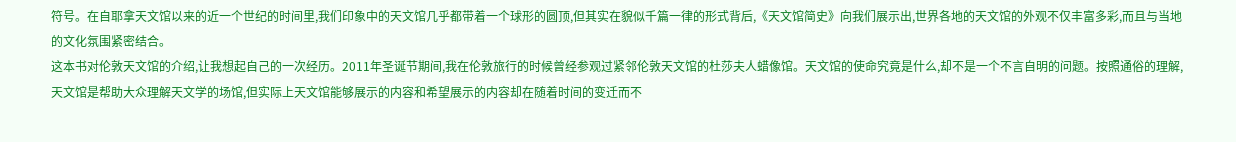符号。在自耶拿天文馆以来的近一个世纪的时间里,我们印象中的天文馆几乎都带着一个球形的圆顶,但其实在貌似千篇一律的形式背后,《天文馆简史》向我们展示出,世界各地的天文馆的外观不仅丰富多彩,而且与当地的文化氛围紧密结合。
这本书对伦敦天文馆的介绍,让我想起自己的一次经历。2011年圣诞节期间,我在伦敦旅行的时候曾经参观过紧邻伦敦天文馆的杜莎夫人蜡像馆。天文馆的使命究竟是什么,却不是一个不言自明的问题。按照通俗的理解,天文馆是帮助大众理解天文学的场馆,但实际上天文馆能够展示的内容和希望展示的内容却在随着时间的变迁而不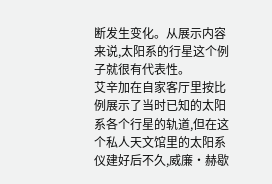断发生变化。从展示内容来说,太阳系的行星这个例子就很有代表性。
艾辛加在自家客厅里按比例展示了当时已知的太阳系各个行星的轨道,但在这个私人天文馆里的太阳系仪建好后不久,威廉·赫歇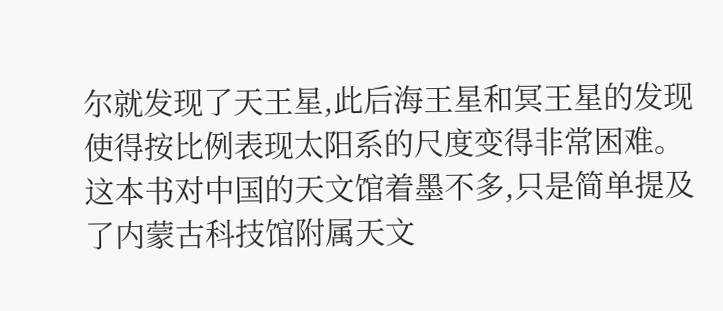尔就发现了天王星,此后海王星和冥王星的发现使得按比例表现太阳系的尺度变得非常困难。这本书对中国的天文馆着墨不多,只是简单提及了内蒙古科技馆附属天文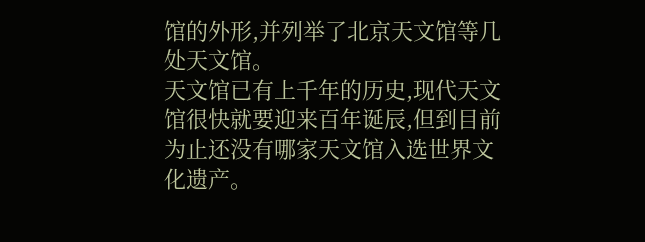馆的外形,并列举了北京天文馆等几处天文馆。
天文馆已有上千年的历史,现代天文馆很快就要迎来百年诞辰,但到目前为止还没有哪家天文馆入选世界文化遗产。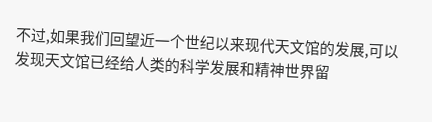不过,如果我们回望近一个世纪以来现代天文馆的发展,可以发现天文馆已经给人类的科学发展和精神世界留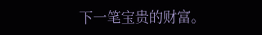下一笔宝贵的财富。